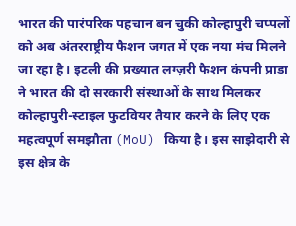भारत की पारंपरिक पहचान बन चुकी कोल्हापुरी चप्पलों को अब अंतरराष्ट्रीय फैशन जगत में एक नया मंच मिलने जा रहा है। इटली की प्रख्यात लग्ज़री फैशन कंपनी प्राडा ने भारत की दो सरकारी संस्थाओं के साथ मिलकर कोल्हापुरी-स्टाइल फुटवियर तैयार करने के लिए एक महत्वपूर्ण समझौता (MoU) किया है। इस साझेदारी से इस क्षेत्र के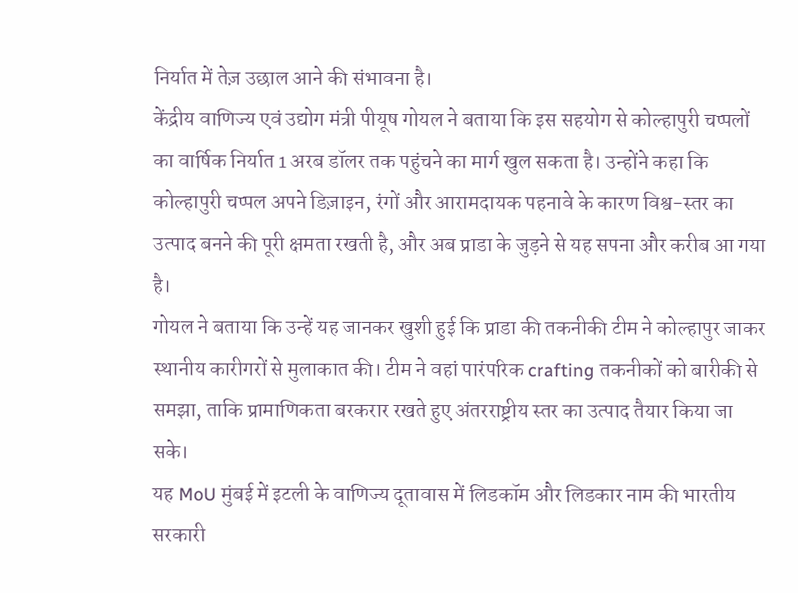निर्यात में तेज़ उछाल आने की संभावना है।
केंद्रीय वाणिज्य एवं उद्योग मंत्री पीयूष गोयल ने बताया कि इस सहयोग से कोल्हापुरी चप्पलों का वार्षिक निर्यात 1 अरब डॉलर तक पहुंचने का मार्ग खुल सकता है। उन्होंने कहा कि कोल्हापुरी चप्पल अपने डिज़ाइन, रंगों और आरामदायक पहनावे के कारण विश्व-स्तर का उत्पाद बनने की पूरी क्षमता रखती है, और अब प्राडा के जुड़ने से यह सपना और करीब आ गया है।
गोयल ने बताया कि उन्हें यह जानकर खुशी हुई कि प्राडा की तकनीकी टीम ने कोल्हापुर जाकर स्थानीय कारीगरों से मुलाकात की। टीम ने वहां पारंपरिक crafting तकनीकों को बारीकी से समझा, ताकि प्रामाणिकता बरकरार रखते हुए अंतरराष्ट्रीय स्तर का उत्पाद तैयार किया जा सके।
यह MoU मुंबई में इटली के वाणिज्य दूतावास में लिडकॉम और लिडकार नाम की भारतीय सरकारी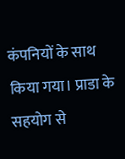कंपनियों के साथ किया गया। प्राडा के सहयोग से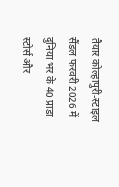तैयार कोल्हापुरी-स्टाइल सैंडल फरवरी 2026 में दुनिया भर के 40 प्राडा स्टोर्स और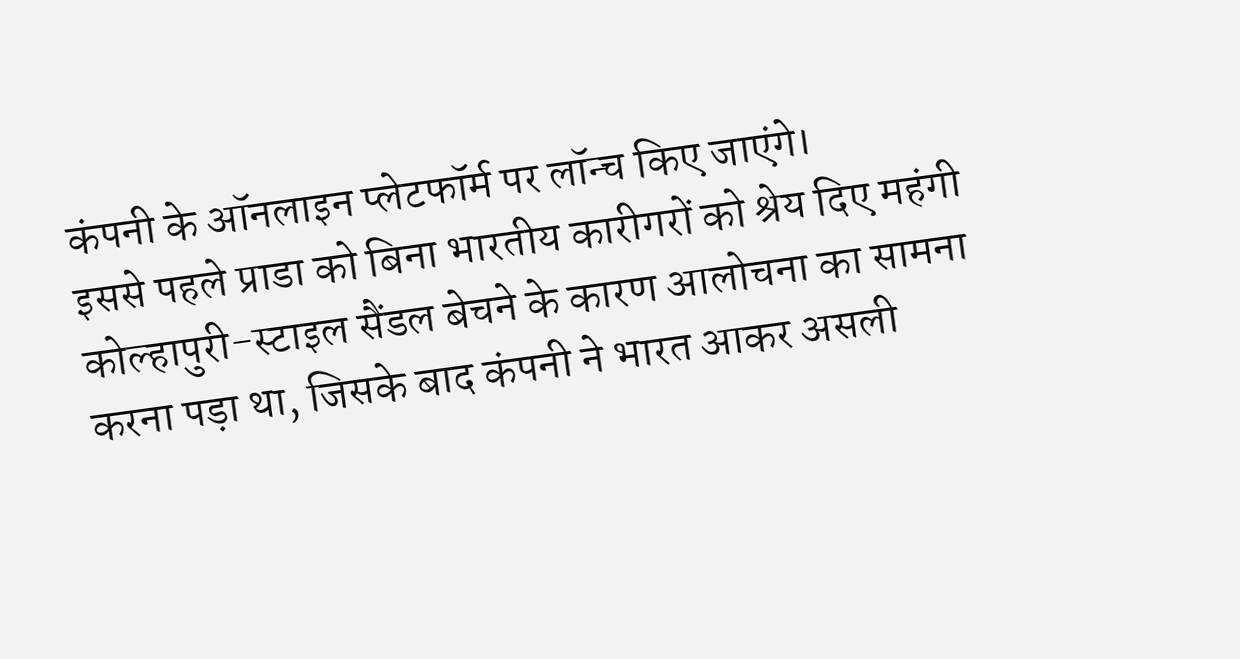कंपनी के ऑनलाइन प्लेटफॉर्म पर लॉन्च किए जाएंगे।
इससे पहले प्राडा को बिना भारतीय कारीगरों को श्रेय दिए महंगी कोल्हापुरी-स्टाइल सैंडल बेचने के कारण आलोचना का सामना करना पड़ा था, जिसके बाद कंपनी ने भारत आकर असली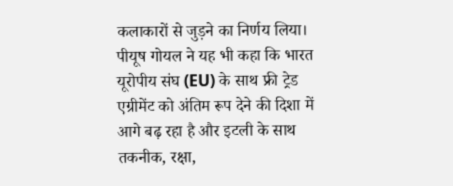कलाकारों से जुड़ने का निर्णय लिया।
पीयूष गोयल ने यह भी कहा कि भारत यूरोपीय संघ (EU) के साथ फ्री ट्रेड एग्रीमेंट को अंतिम रूप देने की दिशा में आगे बढ़ रहा है और इटली के साथ तकनीक, रक्षा,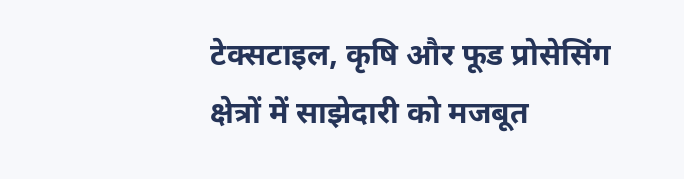टेक्सटाइल, कृषि और फूड प्रोसेसिंग क्षेत्रों में साझेदारी को मजबूत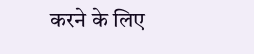करने के लिए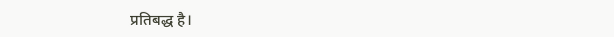प्रतिबद्ध है।